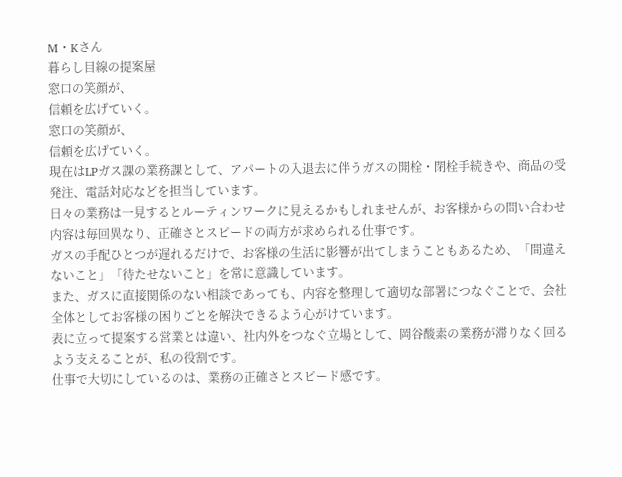M・Kさん
暮らし目線の提案屋
窓口の笑顔が、
信頼を広げていく。
窓口の笑顔が、
信頼を広げていく。
現在はLPガス課の業務課として、アパートの入退去に伴うガスの開栓・閉栓手続きや、商品の受発注、電話対応などを担当しています。
日々の業務は一見するとルーティンワークに見えるかもしれませんが、お客様からの問い合わせ内容は毎回異なり、正確さとスピードの両方が求められる仕事です。
ガスの手配ひとつが遅れるだけで、お客様の生活に影響が出てしまうこともあるため、「間違えないこと」「待たせないこと」を常に意識しています。
また、ガスに直接関係のない相談であっても、内容を整理して適切な部署につなぐことで、会社全体としてお客様の困りごとを解決できるよう心がけています。
表に立って提案する営業とは違い、社内外をつなぐ立場として、岡谷酸素の業務が滞りなく回るよう支えることが、私の役割です。
仕事で大切にしているのは、業務の正確さとスピード感です。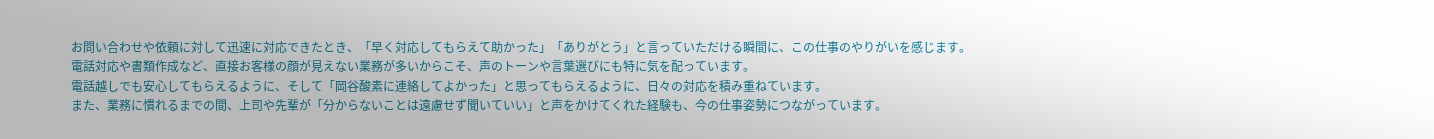お問い合わせや依頼に対して迅速に対応できたとき、「早く対応してもらえて助かった」「ありがとう」と言っていただける瞬間に、この仕事のやりがいを感じます。
電話対応や書類作成など、直接お客様の顔が見えない業務が多いからこそ、声のトーンや言葉選びにも特に気を配っています。
電話越しでも安心してもらえるように、そして「岡谷酸素に連絡してよかった」と思ってもらえるように、日々の対応を積み重ねています。
また、業務に慣れるまでの間、上司や先輩が「分からないことは遠慮せず聞いていい」と声をかけてくれた経験も、今の仕事姿勢につながっています。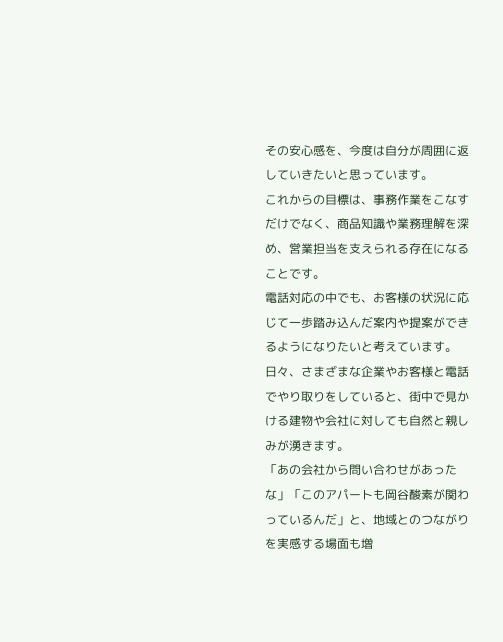その安心感を、今度は自分が周囲に返していきたいと思っています。
これからの目標は、事務作業をこなすだけでなく、商品知識や業務理解を深め、営業担当を支えられる存在になることです。
電話対応の中でも、お客様の状況に応じて一歩踏み込んだ案内や提案ができるようになりたいと考えています。
日々、さまざまな企業やお客様と電話でやり取りをしていると、街中で見かける建物や会社に対しても自然と親しみが湧きます。
「あの会社から問い合わせがあったな」「このアパートも岡谷酸素が関わっているんだ」と、地域とのつながりを実感する場面も増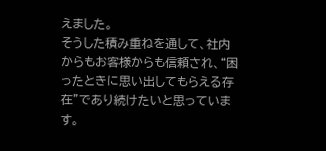えました。
そうした積み重ねを通して、社内からもお客様からも信頼され、“困ったときに思い出してもらえる存在”であり続けたいと思っています。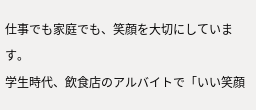仕事でも家庭でも、笑顔を大切にしています。
学生時代、飲食店のアルバイトで「いい笑顔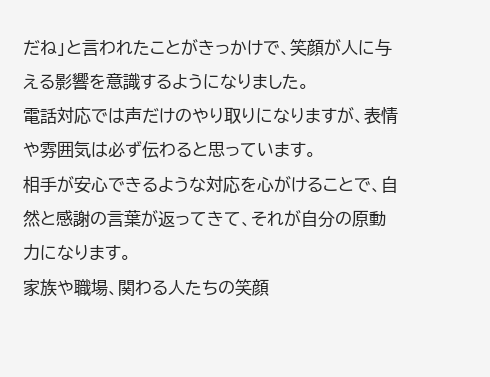だね」と言われたことがきっかけで、笑顔が人に与える影響を意識するようになりました。
電話対応では声だけのやり取りになりますが、表情や雰囲気は必ず伝わると思っています。
相手が安心できるような対応を心がけることで、自然と感謝の言葉が返ってきて、それが自分の原動力になります。
家族や職場、関わる人たちの笑顔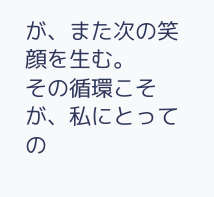が、また次の笑顔を生む。
その循環こそが、私にとっての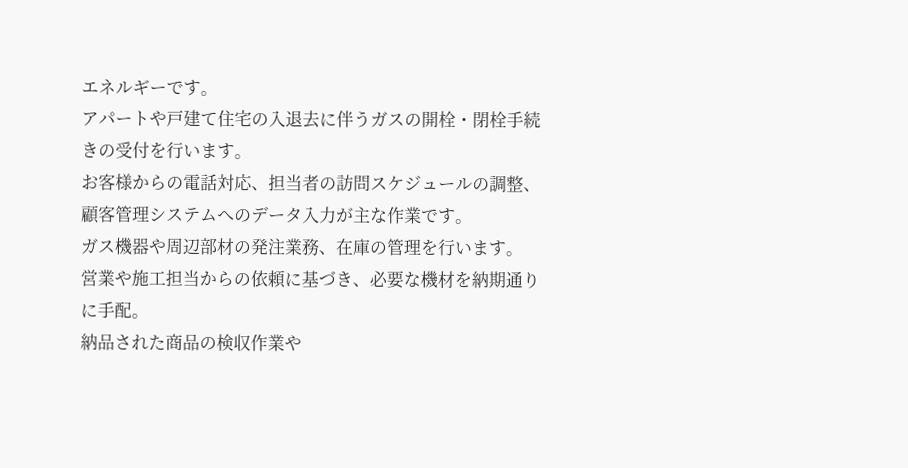エネルギーです。
アパートや戸建て住宅の入退去に伴うガスの開栓・閉栓手続きの受付を行います。
お客様からの電話対応、担当者の訪問スケジュールの調整、顧客管理システムへのデータ入力が主な作業です。
ガス機器や周辺部材の発注業務、在庫の管理を行います。
営業や施工担当からの依頼に基づき、必要な機材を納期通りに手配。
納品された商品の検収作業や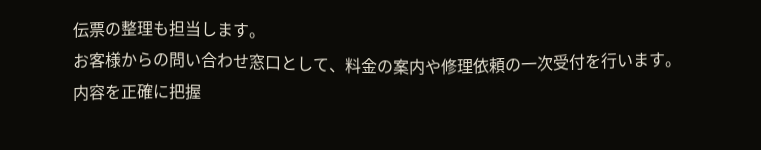伝票の整理も担当します。
お客様からの問い合わせ窓口として、料金の案内や修理依頼の一次受付を行います。
内容を正確に把握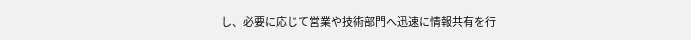し、必要に応じて営業や技術部門へ迅速に情報共有を行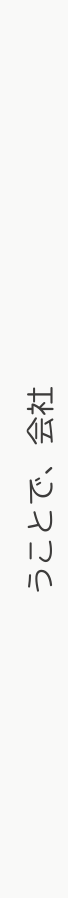うことで、会社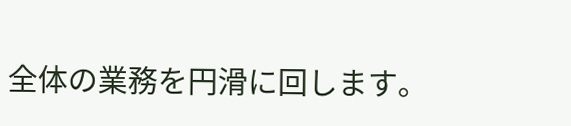全体の業務を円滑に回します。